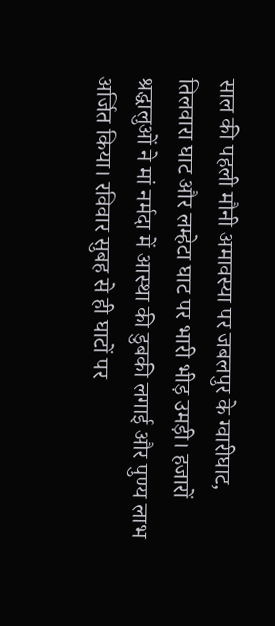साल की पहली मौनी अमावस्या पर जबलपुर के ग्वारीघाट, तिलवारा घाट और लम्हेटा घाट पर भारी भीड़ उमड़ी। हजारों श्रद्धालुओं ने मां नर्मदा में आस्था की डुबकी लगाई और पुण्य लाभ अर्जित किया। रविवार सुबह से ही घाटों पर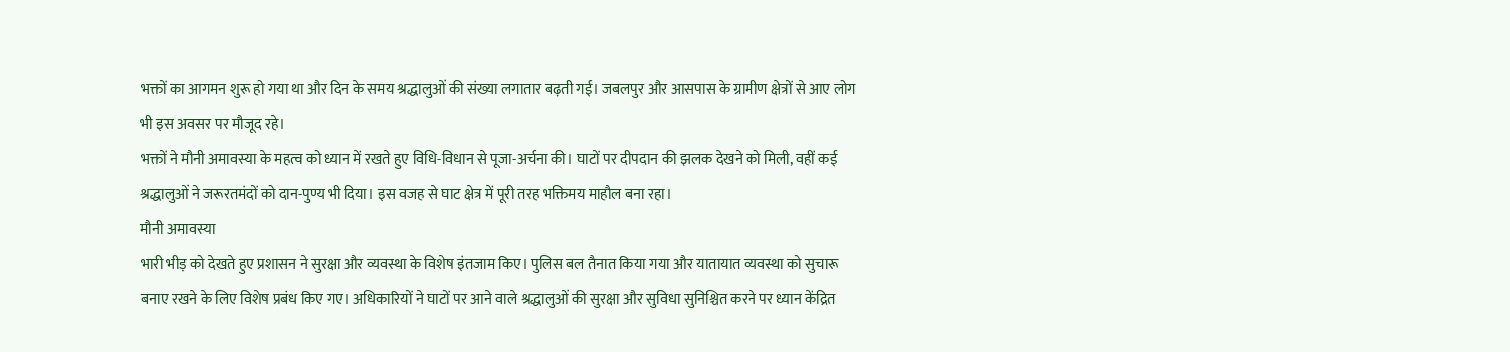भक्तों का आगमन शुरू हो गया था और दिन के समय श्रद्धालुओं की संख्या लगातार बढ़ती गई। जबलपुर और आसपास के ग्रामीण क्षेत्रों से आए लोग भी इस अवसर पर मौजूद रहे।
भक्तों ने मौनी अमावस्या के महत्व को ध्यान में रखते हुए विधि-विधान से पूजा-अर्चना की। घाटों पर दीपदान की झलक देखने को मिली, वहीं कई श्रद्धालुओं ने जरूरतमंदों को दान-पुण्य भी दिया। इस वजह से घाट क्षेत्र में पूरी तरह भक्तिमय माहौल बना रहा।
मौनी अमावस्या
भारी भीड़ को देखते हुए प्रशासन ने सुरक्षा और व्यवस्था के विशेष इंतजाम किए। पुलिस बल तैनात किया गया और यातायात व्यवस्था को सुचारू बनाए रखने के लिए विशेष प्रबंध किए गए। अधिकारियों ने घाटों पर आने वाले श्रद्धालुओं की सुरक्षा और सुविधा सुनिश्चित करने पर ध्यान केंद्रित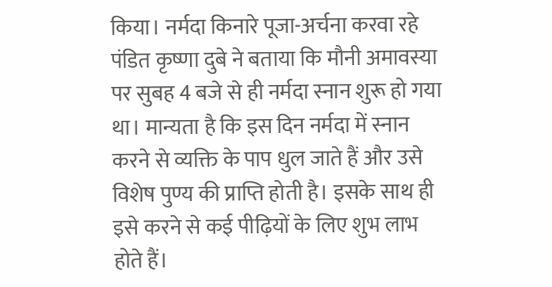किया। नर्मदा किनारे पूजा-अर्चना करवा रहे पंडित कृष्णा दुबे ने बताया कि मौनी अमावस्या पर सुबह 4 बजे से ही नर्मदा स्नान शुरू हो गया था। मान्यता है कि इस दिन नर्मदा में स्नान करने से व्यक्ति के पाप धुल जाते हैं और उसे विशेष पुण्य की प्राप्ति होती है। इसके साथ ही इसे करने से कई पीढ़ियों के लिए शुभ लाभ होते हैं।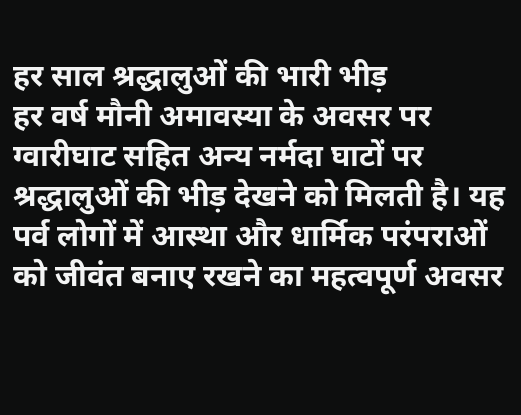हर साल श्रद्धालुओं की भारी भीड़
हर वर्ष मौनी अमावस्या के अवसर पर ग्वारीघाट सहित अन्य नर्मदा घाटों पर श्रद्धालुओं की भीड़ देखने को मिलती है। यह पर्व लोगों में आस्था और धार्मिक परंपराओं को जीवंत बनाए रखने का महत्वपूर्ण अवसर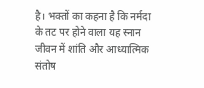है। भक्तों का कहना है कि नर्मदा के तट पर होने वाला यह स्नान जीवन में शांति और आध्यात्मिक संतोष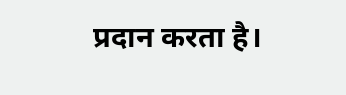प्रदान करता है।